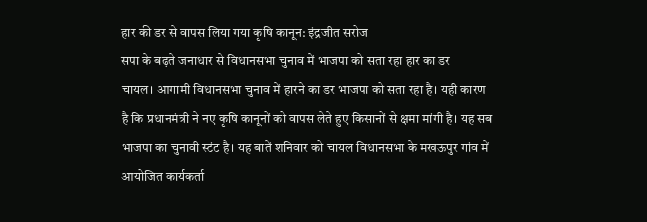हार की डर से वापस लिया गया कृषि कानून: इंद्रजीत सरोज
सपा के बढ़ते जनाधार से विधानसभा चुनाव में भाजपा को सता रहा हार का डर
चायल। आगामी विधानसभा चुनाव में हारने का डर भाजपा को सता रहा है। यही कारण है कि प्रधानमंत्री ने नए कृषि कानूनों को वापस लेते हुए किसानों से क्षमा मांगी है। यह सब भाजपा का चुनावी स्टंट है। यह बातें शनिवार को चायल विधानसभा के मखऊपुर गांव में आयोजित कार्यकर्ता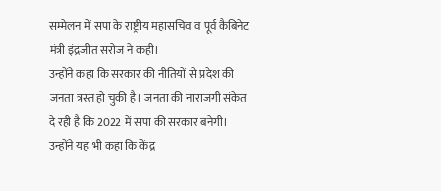सम्मेलन में सपा के राष्ट्रीय महासचिव व पूर्व कैबिनेट मंत्री इंद्रजीत सरोज ने कही।
उन्होंने कहा कि सरकार की नीतियों से प्रदेश की जनता त्रस्त हो चुकी है। जनता की नाराजगी संकेत दे रही है कि 2022 में सपा की सरकार बनेगी। उन्होंने यह भी कहा कि केंद्र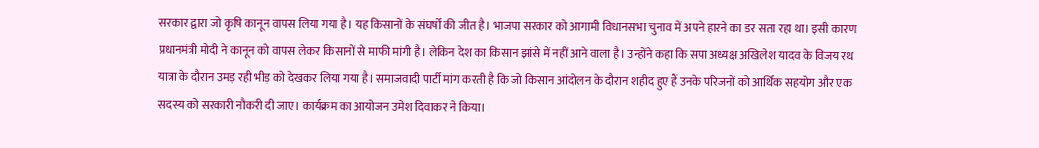सरकार द्वारा जो कृषि कानून वापस लिया गया है। यह किसानों के संघर्षों की जीत है। भाजपा सरकार को आगामी विधानसभा चुनाव में अपने हारने का डर सता रहा था। इसी कारण प्रधानमंत्री मोदी ने कानून को वापस लेकर किसानों से माफी मांगी है। लेकिन देश का किसान झांसे में नहीं आने वाला है। उन्होंने कहा कि सपा अध्यक्ष अखिलेश यादव के विजय रथ यात्रा के दौरान उमड़ रही भीड़ को देखकर लिया गया है। समाजवादी पार्टी मांग करती है कि जो किसान आंदोलन के दौरान शहीद हुए हैं उनके परिजनों को आर्थिक सहयोग और एक सदस्य को सरकारी नौकरी दी जाए। कार्यक्रम का आयोजन उमेश दिवाकर ने किया।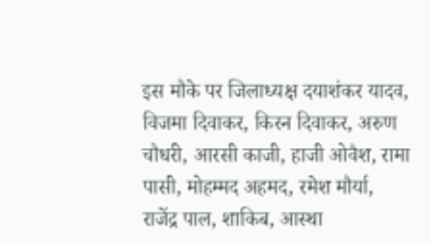इस मौके पर जिलाध्यक्ष दयाशंकर यादव, विजमा दिवाकर, किरन दिवाकर, अरुण चौधरी, आरसी काजी, हाजी ओवैश, रामा पासी, मोहम्मद अहमद, रमेश मौर्या, राजेंद्र पाल, शाकिब, आस्था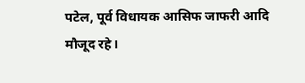पटेल, पूर्व विधायक आसिफ जाफरी आदि मौजूद रहे।